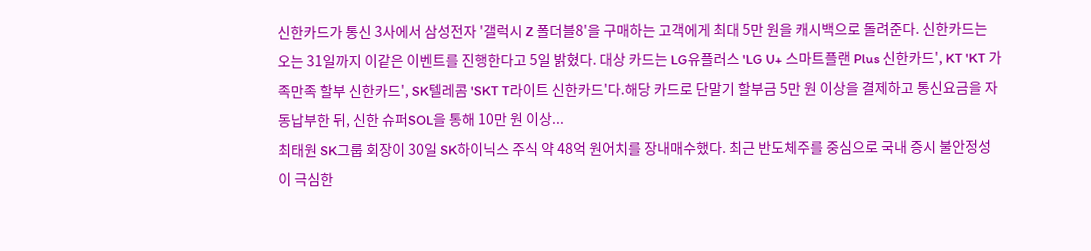신한카드가 통신 3사에서 삼성전자 '갤럭시 Z 폴더블8'을 구매하는 고객에게 최대 5만 원을 캐시백으로 돌려준다. 신한카드는 오는 31일까지 이같은 이벤트를 진행한다고 5일 밝혔다. 대상 카드는 LG유플러스 'LG U+ 스마트플랜 Plus 신한카드', KT 'KT 가족만족 할부 신한카드', SK텔레콤 'SKT T라이트 신한카드'다.해당 카드로 단말기 할부금 5만 원 이상을 결제하고 통신요금을 자동납부한 뒤, 신한 슈퍼SOL을 통해 10만 원 이상...
최태원 SK그룹 회장이 30일 SK하이닉스 주식 약 48억 원어치를 장내매수했다. 최근 반도체주를 중심으로 국내 증시 불안정성이 극심한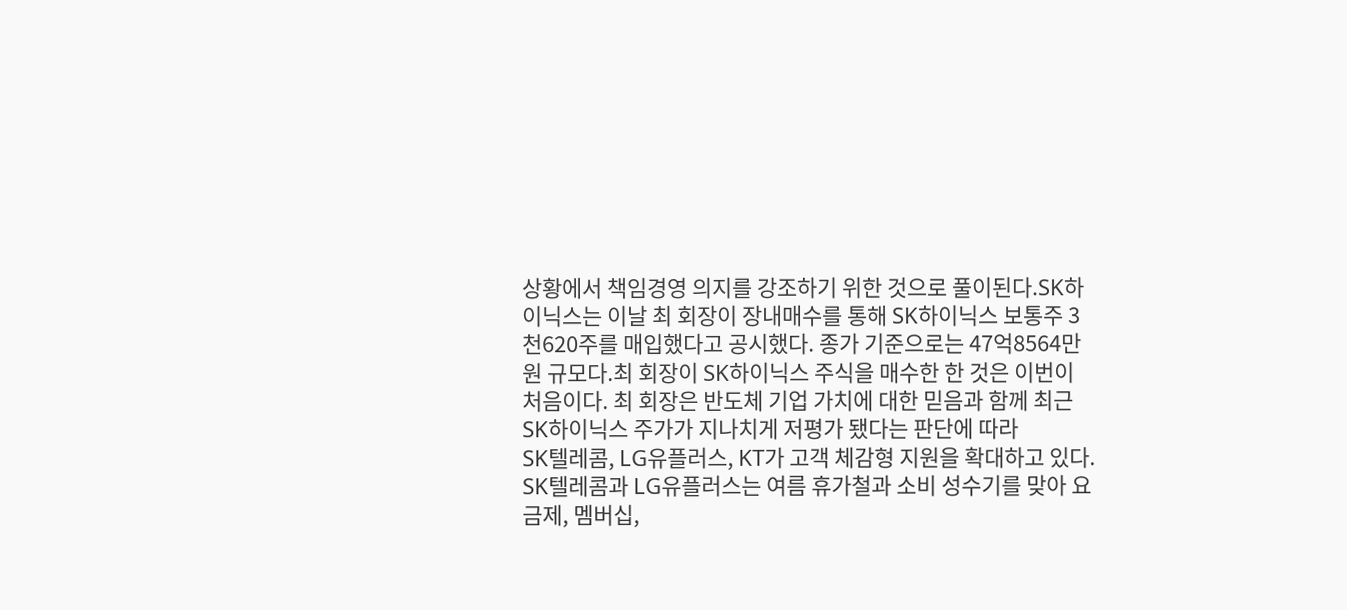상황에서 책임경영 의지를 강조하기 위한 것으로 풀이된다.SK하이닉스는 이날 최 회장이 장내매수를 통해 SK하이닉스 보통주 3천620주를 매입했다고 공시했다. 종가 기준으로는 47억8564만 원 규모다.최 회장이 SK하이닉스 주식을 매수한 한 것은 이번이 처음이다. 최 회장은 반도체 기업 가치에 대한 믿음과 함께 최근 SK하이닉스 주가가 지나치게 저평가 됐다는 판단에 따라
SK텔레콤, LG유플러스, KT가 고객 체감형 지원을 확대하고 있다. SK텔레콤과 LG유플러스는 여름 휴가철과 소비 성수기를 맞아 요금제, 멤버십,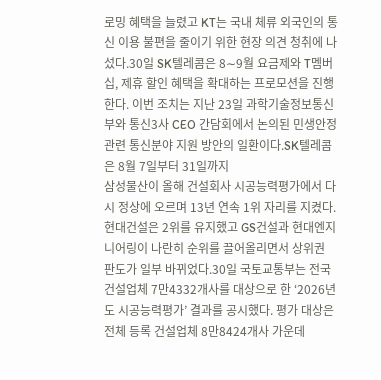로밍 혜택을 늘렸고 KT는 국내 체류 외국인의 통신 이용 불편을 줄이기 위한 현장 의견 청취에 나섰다.30일 SK텔레콤은 8∼9월 요금제와 T멤버십, 제휴 할인 혜택을 확대하는 프로모션을 진행한다. 이번 조치는 지난 23일 과학기술정보통신부와 통신3사 CEO 간담회에서 논의된 민생안정 관련 통신분야 지원 방안의 일환이다.SK텔레콤은 8월 7일부터 31일까지
삼성물산이 올해 건설회사 시공능력평가에서 다시 정상에 오르며 13년 연속 1위 자리를 지켰다. 현대건설은 2위를 유지했고 GS건설과 현대엔지니어링이 나란히 순위를 끌어올리면서 상위권 판도가 일부 바뀌었다.30일 국토교통부는 전국 건설업체 7만4332개사를 대상으로 한 ‘2026년도 시공능력평가’ 결과를 공시했다. 평가 대상은 전체 등록 건설업체 8만8424개사 가운데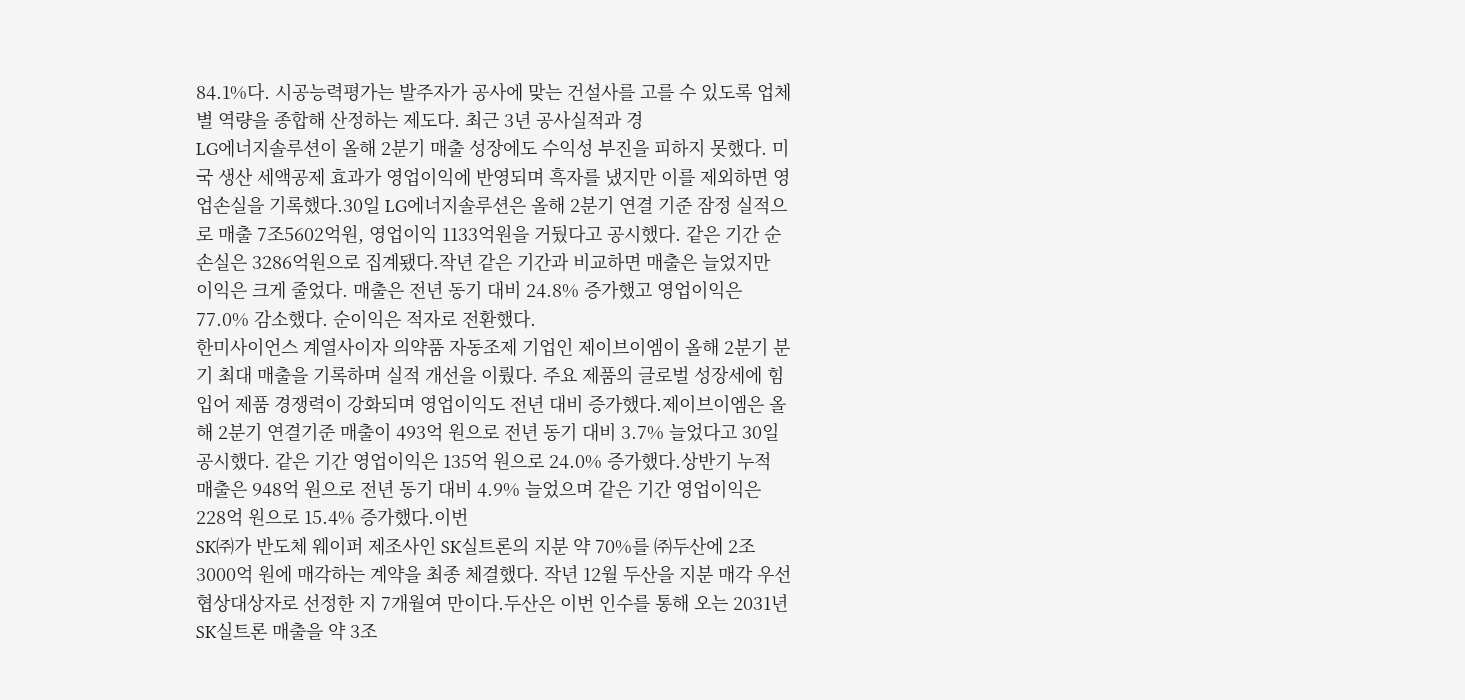84.1%다. 시공능력평가는 발주자가 공사에 맞는 건설사를 고를 수 있도록 업체별 역량을 종합해 산정하는 제도다. 최근 3년 공사실적과 경
LG에너지솔루션이 올해 2분기 매출 성장에도 수익성 부진을 피하지 못했다. 미국 생산 세액공제 효과가 영업이익에 반영되며 흑자를 냈지만 이를 제외하면 영업손실을 기록했다.30일 LG에너지솔루션은 올해 2분기 연결 기준 잠정 실적으로 매출 7조5602억원, 영업이익 1133억원을 거뒀다고 공시했다. 같은 기간 순손실은 3286억원으로 집계됐다.작년 같은 기간과 비교하면 매출은 늘었지만 이익은 크게 줄었다. 매출은 전년 동기 대비 24.8% 증가했고 영업이익은 77.0% 감소했다. 순이익은 적자로 전환했다.
한미사이언스 계열사이자 의약품 자동조제 기업인 제이브이엠이 올해 2분기 분기 최대 매출을 기록하며 실적 개선을 이뤘다. 주요 제품의 글로벌 성장세에 힘입어 제품 경쟁력이 강화되며 영업이익도 전년 대비 증가했다.제이브이엠은 올해 2분기 연결기준 매출이 493억 원으로 전년 동기 대비 3.7% 늘었다고 30일 공시했다. 같은 기간 영업이익은 135억 원으로 24.0% 증가했다.상반기 누적 매출은 948억 원으로 전년 동기 대비 4.9% 늘었으며 같은 기간 영업이익은 228억 원으로 15.4% 증가했다.이번
SK㈜가 반도체 웨이퍼 제조사인 SK실트론의 지분 약 70%를 ㈜두산에 2조3000억 원에 매각하는 계약을 최종 체결했다. 작년 12월 두산을 지분 매각 우선협상대상자로 선정한 지 7개월여 만이다.두산은 이번 인수를 통해 오는 2031년 SK실트론 매출을 약 3조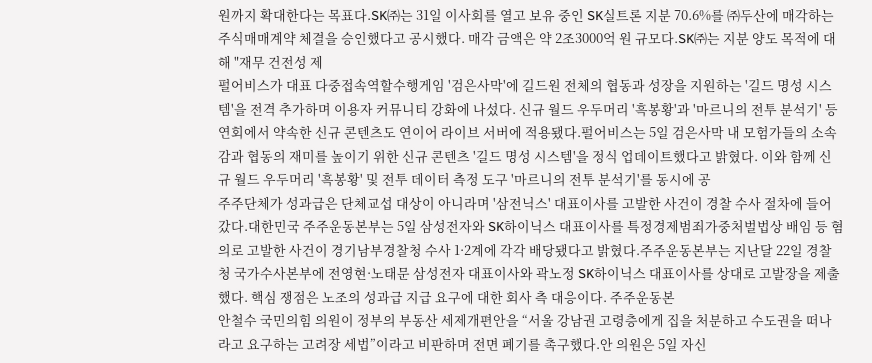원까지 확대한다는 목표다.SK㈜는 31일 이사회를 열고 보유 중인 SK실트론 지분 70.6%를 ㈜두산에 매각하는 주식매매계약 체결을 승인했다고 공시했다. 매각 금액은 약 2조3000억 원 규모다.SK㈜는 지분 양도 목적에 대해 "재무 건전성 제
펄어비스가 대표 다중접속역할수행게임 '검은사막'에 길드원 전체의 협동과 성장을 지원하는 '길드 명성 시스템'을 전격 추가하며 이용자 커뮤니티 강화에 나섰다. 신규 월드 우두머리 '흑봉황'과 '마르니의 전투 분석기' 등 연회에서 약속한 신규 콘텐츠도 연이어 라이브 서버에 적용됐다.펄어비스는 5일 검은사막 내 모험가들의 소속감과 협동의 재미를 높이기 위한 신규 콘텐츠 '길드 명성 시스템'을 정식 업데이트했다고 밝혔다. 이와 함께 신규 월드 우두머리 '흑봉황' 및 전투 데이터 측정 도구 '마르니의 전투 분석기'를 동시에 공
주주단체가 성과급은 단체교섭 대상이 아니라며 '삼전닉스' 대표이사를 고발한 사건이 경찰 수사 절차에 들어갔다.대한민국 주주운동본부는 5일 삼성전자와 SK하이닉스 대표이사를 특정경제범죄가중처벌법상 배임 등 혐의로 고발한 사건이 경기남부경찰청 수사 1·2계에 각각 배당됐다고 밝혔다.주주운동본부는 지난달 22일 경찰청 국가수사본부에 전영현·노태문 삼성전자 대표이사와 곽노정 SK하이닉스 대표이사를 상대로 고발장을 제출했다. 핵심 쟁점은 노조의 성과급 지급 요구에 대한 회사 측 대응이다. 주주운동본
안철수 국민의힘 의원이 정부의 부동산 세제개편안을 “서울 강남권 고령층에게 집을 처분하고 수도권을 떠나라고 요구하는 고려장 세법”이라고 비판하며 전면 폐기를 촉구했다.안 의원은 5일 자신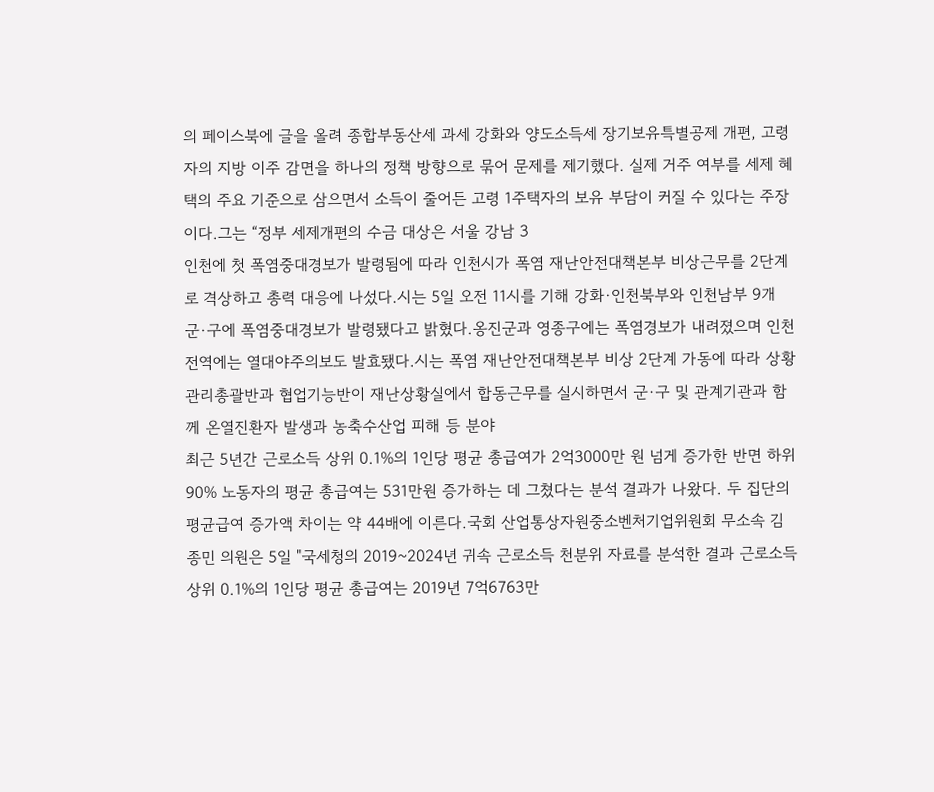의 페이스북에 글을 올려 종합부동산세 과세 강화와 양도소득세 장기보유특별공제 개편, 고령자의 지방 이주 감면을 하나의 정책 방향으로 묶어 문제를 제기했다. 실제 거주 여부를 세제 혜택의 주요 기준으로 삼으면서 소득이 줄어든 고령 1주택자의 보유 부담이 커질 수 있다는 주장이다.그는 “정부 세제개편의 수금 대상은 서울 강남 3
인천에 첫 폭염중대경보가 발령됨에 따라 인천시가 폭염 재난안전대책본부 비상근무를 2단계로 격상하고 총력 대응에 나섰다.시는 5일 오전 11시를 기해 강화·인천북부와 인천남부 9개 군·구에 폭염중대경보가 발령됐다고 밝혔다.옹진군과 영종구에는 폭염경보가 내려졌으며 인천 전역에는 열대야주의보도 발효됐다.시는 폭염 재난안전대책본부 비상 2단계 가동에 따라 상황관리총괄반과 협업기능반이 재난상황실에서 합동근무를 실시하면서 군·구 및 관계기관과 함께 온열진환자 발생과 농축수산업 피해 등 분야
최근 5년간 근로소득 상위 0.1%의 1인당 평균 총급여가 2억3000만 원 넘게 증가한 반면 하위 90% 노동자의 평균 총급여는 531만원 증가하는 데 그쳤다는 분석 결과가 나왔다. 두 집단의 평균급여 증가액 차이는 약 44배에 이른다.국회 산업통상자원중소벤처기업위원회 무소속 김종민 의원은 5일 "국세청의 2019~2024년 귀속 근로소득 천분위 자료를 분석한 결과 근로소득 상위 0.1%의 1인당 평균 총급여는 2019년 7억6763만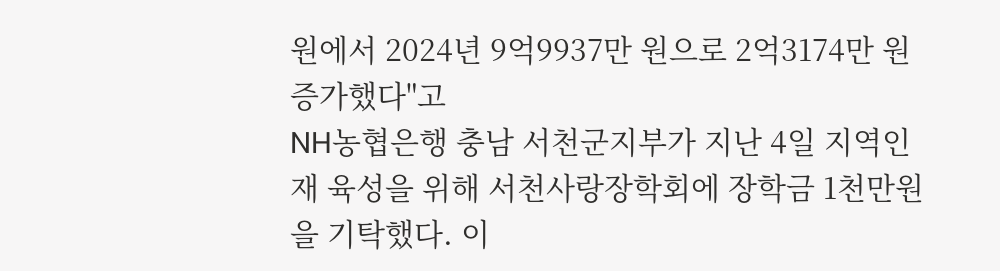원에서 2024년 9억9937만 원으로 2억3174만 원 증가했다"고
NH농협은행 충남 서천군지부가 지난 4일 지역인재 육성을 위해 서천사랑장학회에 장학금 1천만원을 기탁했다. 이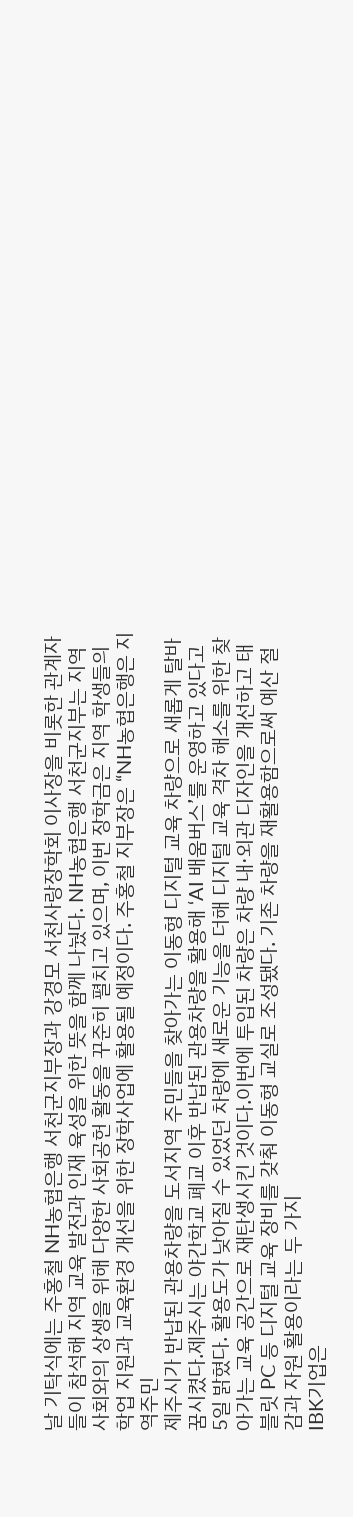날 기탁식에는 주홍철 NH농협은행 서천군지부장과 강경모 서천사랑장학회 이사장을 비롯한 관계자들이 참석해 지역 교육 발전과 인재 육성을 위한 뜻을 함께 나눴다. NH농협은행 서천군지부는 지역사회와의 상생을 위해 다양한 사회공헌 활동을 꾸준히 펼치고 있으며, 이번 장학금은 지역 학생들의 학업 지원과 교육환경 개선을 위한 장학사업에 활용될 예정이다. 주홍철 지부장은 “NH농협은행은 지역주민
제주시가 반납된 관용차량을 도서지역 주민들을 찾아가는 이동형 디지털 교육 차량으로 새롭게 탈바꿈시켰다.제주시는 야간학교 폐교 이후 반납된 관용차량을 활용해 ‘AI 배움버스’를 운영하고 있다고 5일 밝혔다. 활용도가 낮아질 수 있었던 차량에 새로운 기능을 더해 디지털 교육 격차 해소를 위한 찾아가는 교육 공간으로 재탄생시킨 것이다.이번에 투입된 차량은 차량 내·외관 디자인을 개선하고 태블릿 PC 등 디지털 교육 장비를 갖춰 이동형 교실로 조성됐다. 기존 차량을 재활용함으로써 예산 절감과 자원 활용이라는 두 가지
IBK기업은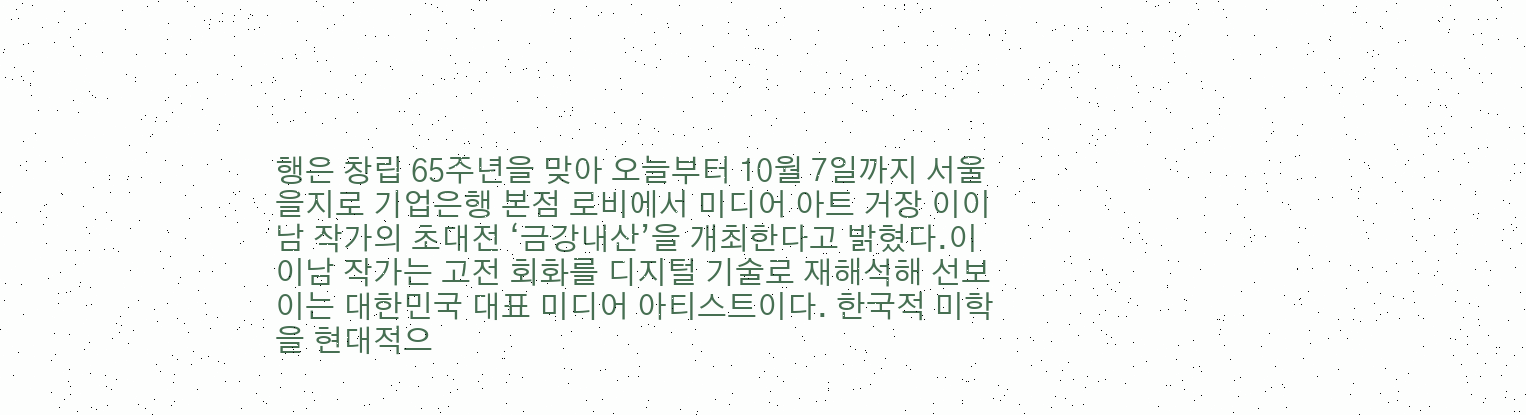행은 창립 65주년을 맞아 오늘부터 10월 7일까지 서울 을지로 기업은행 본점 로비에서 미디어 아트 거장 이이남 작가의 초대전 ‘금강내산’을 개최한다고 밝혔다.이이남 작가는 고전 회화를 디지털 기술로 재해석해 선보이는 대한민국 대표 미디어 아티스트이다. 한국적 미학을 현대적으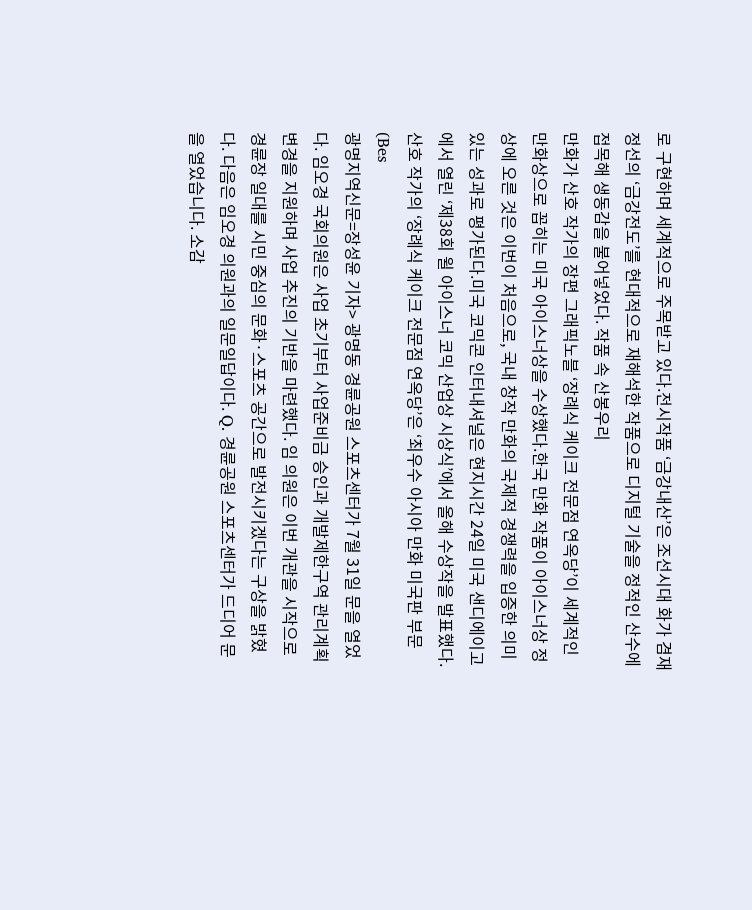로 구현하며 세계적으로 주목받고 있다.전시작품 ‘금강내산’은 조선시대 화가 겸재 정선의 ‘금강전도’를 현대적으로 재해석한 작품으로 디지털 기술을 정적인 산수에 접목해 생동감을 불어넣었다. 작품 속 산봉우리
만화가 산호 작가의 장편 그래픽노블 ‘장례식 케이크 전문점 연옥당’이 세계적인 만화상으로 꼽히는 미국 아이스너상을 수상했다.한국 만화 작품이 아이스너상 정상에 오른 것은 이번이 처음으로, 국내 창작 만화의 국제적 경쟁력을 입증한 의미 있는 성과로 평가된다.미국 코믹콘 인터내셔널은 현지시간 24일 미국 샌디에이고에서 열린 ‘제38회 윌 아이스너 코믹 산업상 시상식’에서 올해 수상작을 발표했다.산호 작가의 ‘장례식 케이크 전문점 연옥당’은 ‘최우수 아시아 만화 미국판 부문(Bes
광명지역신문=장성윤 기자> 광명동 경륜공원 스포츠센터가 7월 31일 문을 열었다. 임오경 국회의원은 사업 초기부터 사업준비금 승인과 개발제한구역 관리계획 변경을 지원하며 사업 추진의 기반을 마련했다. 임 의원은 이번 개관을 시작으로 경륜장 일대를 시민 중심의 문화·스포츠 공간으로 발전시키겠다는 구상을 밝혔다. 다음은 임오경 의원과의 일문일답이다. Q. 경륜공원 스포츠센터가 드디어 문을 열었습니다. 소감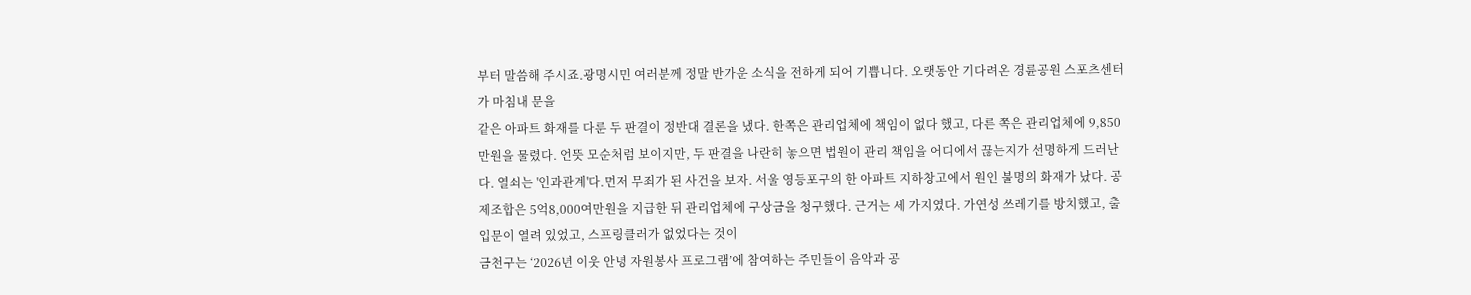부터 말씀해 주시죠.광명시민 여러분께 정말 반가운 소식을 전하게 되어 기쁩니다. 오랫동안 기다려온 경륜공원 스포츠센터가 마침내 문을
같은 아파트 화재를 다룬 두 판결이 정반대 결론을 냈다. 한쪽은 관리업체에 책임이 없다 했고, 다른 쪽은 관리업체에 9,850만원을 물렸다. 언뜻 모순처럼 보이지만, 두 판결을 나란히 놓으면 법원이 관리 책임을 어디에서 끊는지가 선명하게 드러난다. 열쇠는 '인과관계'다.먼저 무죄가 된 사건을 보자. 서울 영등포구의 한 아파트 지하창고에서 원인 불명의 화재가 났다. 공제조합은 5억8,000여만원을 지급한 뒤 관리업체에 구상금을 청구했다. 근거는 세 가지였다. 가연성 쓰레기를 방치했고, 출입문이 열려 있었고, 스프링클러가 없었다는 것이
금천구는 ‘2026년 이웃 안녕 자원봉사 프로그램’에 참여하는 주민들이 음악과 공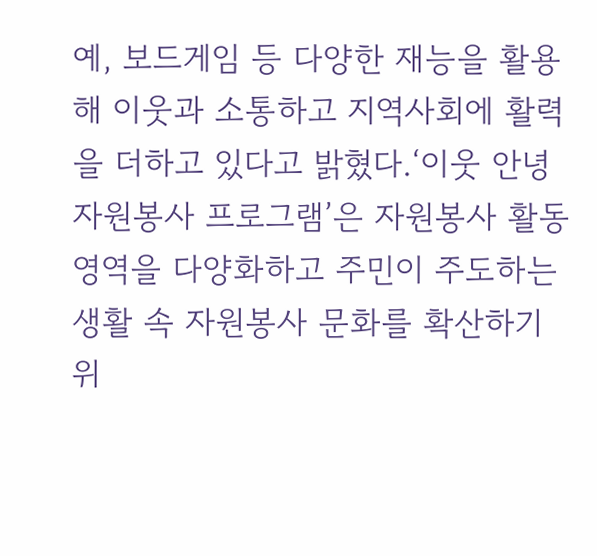예, 보드게임 등 다양한 재능을 활용해 이웃과 소통하고 지역사회에 활력을 더하고 있다고 밝혔다.‘이웃 안녕 자원봉사 프로그램’은 자원봉사 활동 영역을 다양화하고 주민이 주도하는 생활 속 자원봉사 문화를 확산하기 위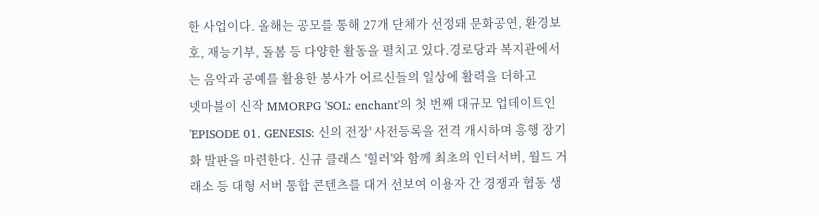한 사업이다. 올해는 공모를 통해 27개 단체가 선정돼 문화공연, 환경보호, 재능기부, 돌봄 등 다양한 활동을 펼치고 있다.경로당과 복지관에서는 음악과 공예를 활용한 봉사가 어르신들의 일상에 활력을 더하고
넷마블이 신작 MMORPG 'SOL: enchant'의 첫 번째 대규모 업데이트인 'EPISODE 01. GENESIS: 신의 전장' 사전등록을 전격 개시하며 흥행 장기화 발판을 마련한다. 신규 클래스 '힐러'와 함께 최초의 인터서버, 월드 거래소 등 대형 서버 통합 콘텐츠를 대거 선보여 이용자 간 경쟁과 협동 생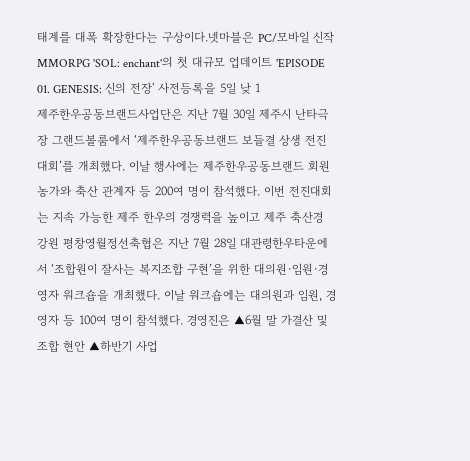태계를 대폭 확장한다는 구상이다.넷마블은 PC/모바일 신작 MMORPG 'SOL: enchant'의 첫 대규모 업데이트 'EPISODE 01. GENESIS: 신의 전장' 사전등록을 5일 낮 1
제주한우공동브랜드사업단은 지난 7월 30일 제주시 난타극장 그랜드볼룸에서 ‘제주한우공동브랜드 보들결 상생 전진대회’를 개최했다. 이날 행사에는 제주한우공동브랜드 회원 농가와 축산 관계자 등 200여 명이 참석했다. 이번 전진대회는 지속 가능한 제주 한우의 경쟁력을 높이고 제주 축산경
강원 평창영월정선축협은 지난 7월 28일 대관령한우타운에서 ‘조합원이 잘사는 복지조합 구현’을 위한 대의원·임원·경영자 워크숍을 개최했다. 이날 워크숍에는 대의원과 임원, 경영자 등 100여 명이 참석했다. 경영진은 ▲6월 말 가결산 및 조합 현안 ▲하반기 사업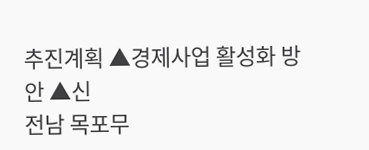추진계획 ▲경제사업 활성화 방안 ▲신
전남 목포무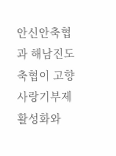안신안축협과 해남진도축협이 고향사랑기부제 활성화와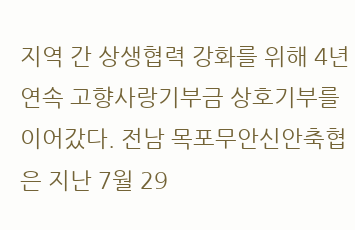지역 간 상생협력 강화를 위해 4년 연속 고향사랑기부금 상호기부를 이어갔다. 전남 목포무안신안축협은 지난 7월 29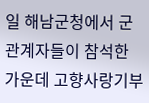일 해남군청에서 군 관계자들이 참석한 가운데 고향사랑기부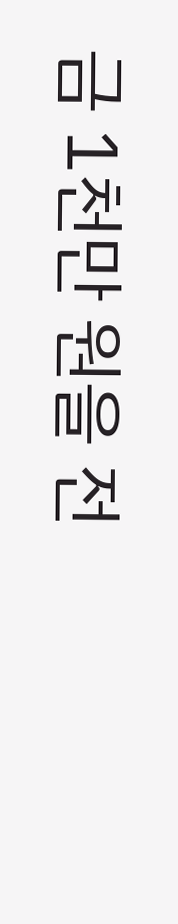금 1천만 원을 전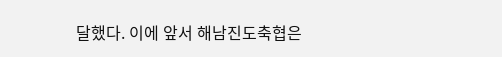달했다. 이에 앞서 해남진도축협은